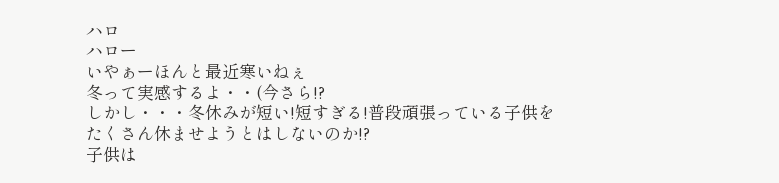ハロ
ハロー
いやぁーほんと最近寒いねぇ
冬って実感するよ・・(今さら!?
しかし・・・冬休みが短い!短すぎる!普段頑張っている子供をたくさん休ませようとはしないのか!?
子供は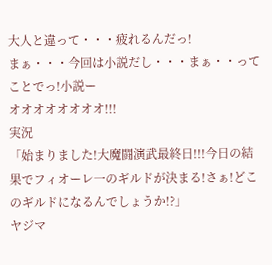大人と違って・・・疲れるんだっ!
まぁ・・・今回は小説だし・・・まぁ・・ってことでっ!小説ー
オオオオオオオオ!!!
実況
「始まりました!大魔闘演武最終日!!!今日の結果でフィオーレ一のギルドが決まる!さぁ!どこのギルドになるんでしょうか!?」
ヤジマ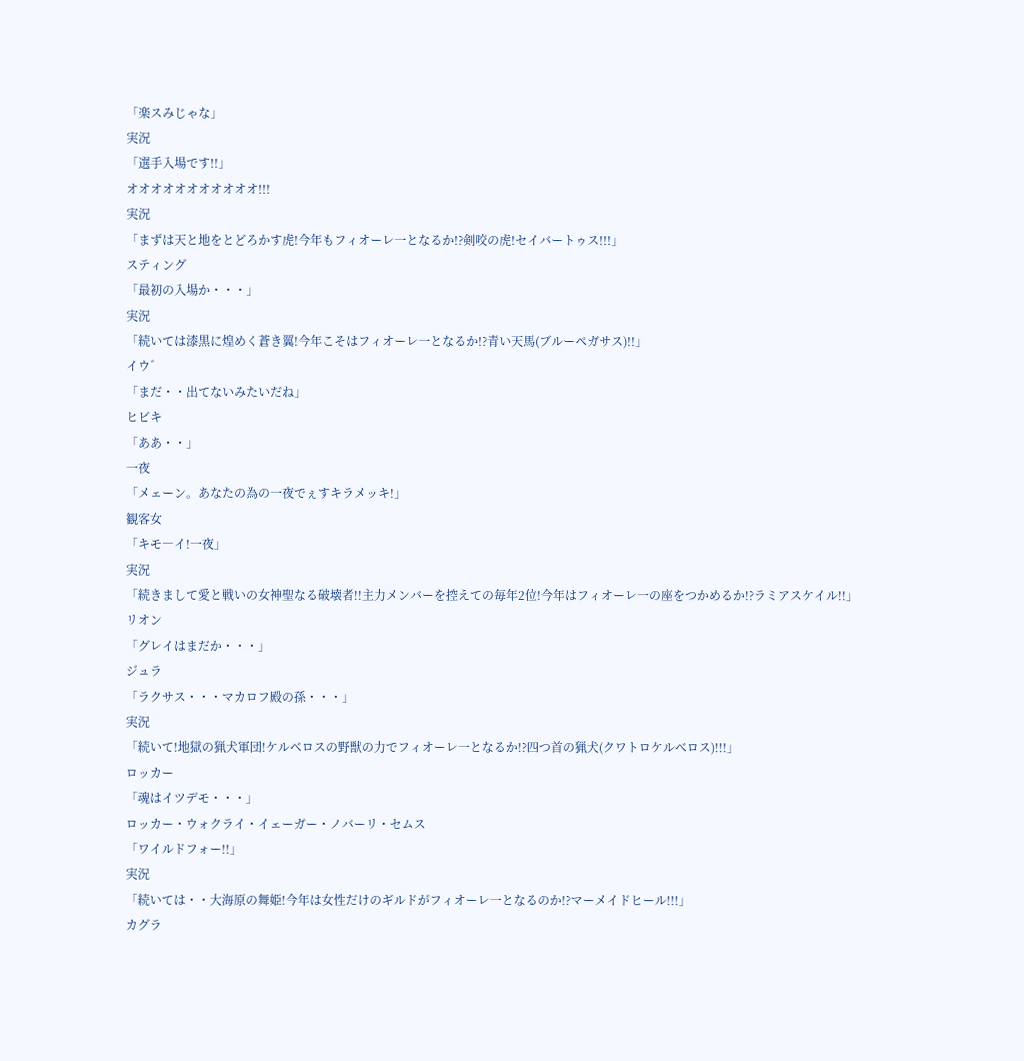「楽スみじゃな」
実況
「選手入場です!!」
オオオオオオオオオオオ!!!
実況
「まずは天と地をとどろかす虎!今年もフィオーレ一となるか!?剣咬の虎!セイバートゥス!!!」
スティング
「最初の入場か・・・」
実況
「続いては漆黒に煌めく蒼き翼!今年こそはフィオーレ一となるか!?青い天馬(ブルーペガサス)!!」
イウ゛
「まだ・・出てないみたいだね」
ヒビキ
「ああ・・」
一夜
「メェーン。あなたの為の一夜でぇすキラメッキ!」
観客女
「キモ―イ!一夜」
実況
「続きまして愛と戦いの女神聖なる破壊者!!主力メンバーを控えての毎年2位!今年はフィオーレ一の座をつかめるか!?ラミアスケイル!!」
リオン
「グレイはまだか・・・」
ジュラ
「ラクサス・・・マカロフ殿の孫・・・」
実況
「続いて!地獄の猟犬軍団!ケルベロスの野獣の力でフィオーレ一となるか!?四つ首の猟犬(クワトロケルベロス)!!!」
ロッカー
「魂はイツデモ・・・」
ロッカー・ウォクライ・イェーガー・ノバーリ・セムス
「ワイルドフォー!!」
実況
「続いては・・大海原の舞姫!今年は女性だけのギルドがフィオーレ一となるのか!?マーメイドヒール!!!」
カグラ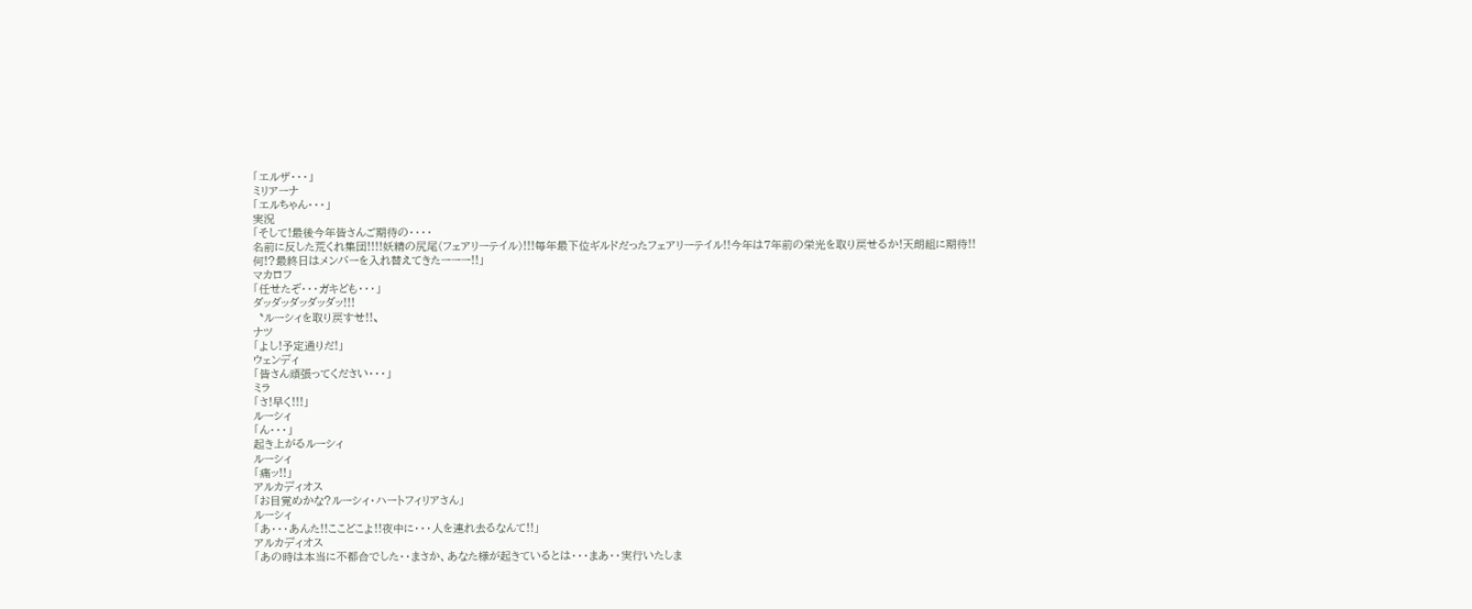「エルザ・・・」
ミリアーナ
「エルちゃん・・・」
実況
「そして!最後今年皆さんご期待の・・・・
名前に反した荒くれ集団!!!!妖精の尻尾(フェアリーテイル)!!!毎年最下位ギルドだったフェアリーテイル!!今年は7年前の栄光を取り戻せるか!天朗組に期待!!
何!?最終日はメンバーを入れ替えてきたーーー!!」
マカロフ
「任せたぞ・・・ガキども・・・」
ダッダッダッダッダッ!!!
〝ルーシィを取り戻すせ!!〟
ナツ
「よし!予定通りだ!」
ウェンディ
「皆さん頑張ってください・・・」
ミラ
「さ!早く!!!」
ルーシィ
「ん・・・」
起き上がるルーシィ
ルーシィ
「痛ッ!!」
アルカディオス
「お目覚めかな?ルーシィ・ハートフィリアさん」
ルーシィ
「あ・・・あんた!!ここどこよ!!夜中に・・・人を連れ去るなんて!!」
アルカディオス
「あの時は本当に不都合でした・・まさか、あなた様が起きているとは・・・まあ・・実行いたしま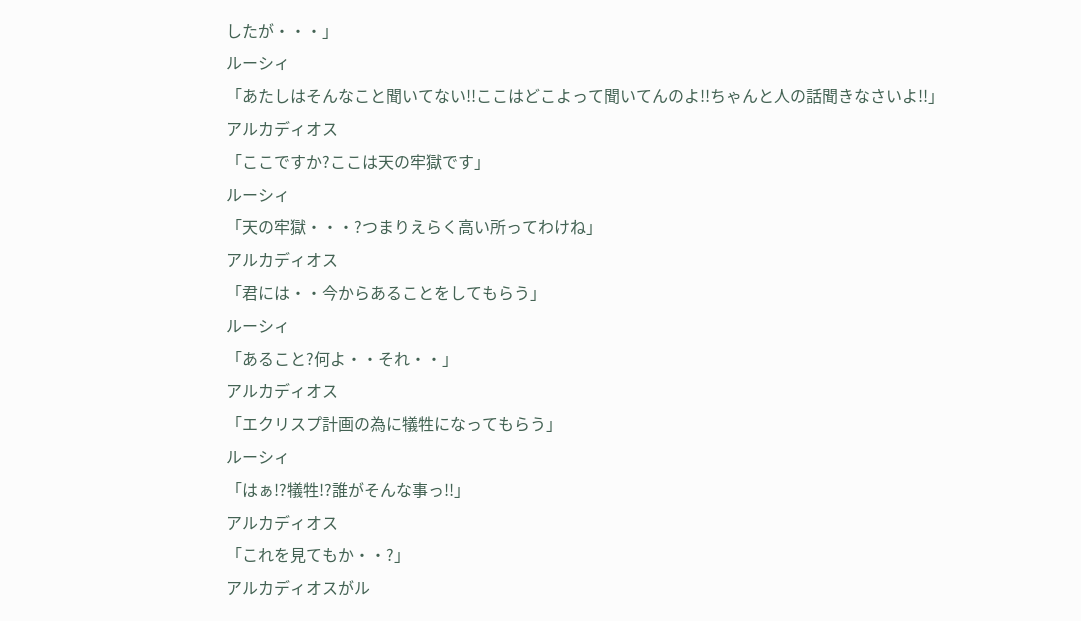したが・・・」
ルーシィ
「あたしはそんなこと聞いてない!!ここはどこよって聞いてんのよ!!ちゃんと人の話聞きなさいよ!!」
アルカディオス
「ここですか?ここは天の牢獄です」
ルーシィ
「天の牢獄・・・?つまりえらく高い所ってわけね」
アルカディオス
「君には・・今からあることをしてもらう」
ルーシィ
「あること?何よ・・それ・・」
アルカディオス
「エクリスプ計画の為に犠牲になってもらう」
ルーシィ
「はぁ!?犠牲!?誰がそんな事っ!!」
アルカディオス
「これを見てもか・・?」
アルカディオスがル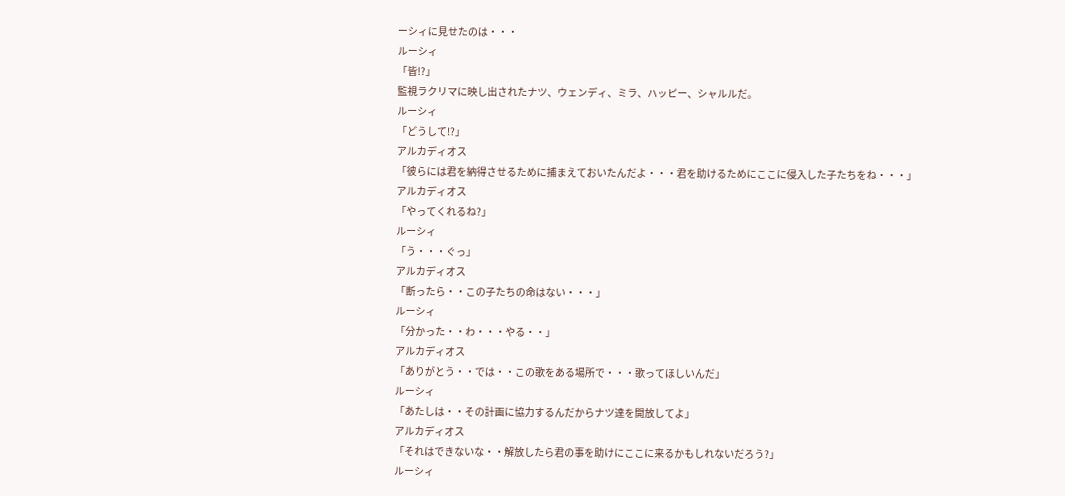ーシィに見せたのは・・・
ルーシィ
「皆!?」
監視ラクリマに映し出されたナツ、ウェンディ、ミラ、ハッピー、シャルルだ。
ルーシィ
「どうして!?」
アルカディオス
「彼らには君を納得させるために捕まえておいたんだよ・・・君を助けるためにここに侵入した子たちをね・・・」
アルカディオス
「やってくれるね?」
ルーシィ
「う・・・ぐっ」
アルカディオス
「断ったら・・この子たちの命はない・・・」
ルーシィ
「分かった・・わ・・・やる・・」
アルカディオス
「ありがとう・・では・・この歌をある場所で・・・歌ってほしいんだ」
ルーシィ
「あたしは・・その計画に協力するんだからナツ達を開放してよ」
アルカディオス
「それはできないな・・解放したら君の事を助けにここに来るかもしれないだろう?」
ルーシィ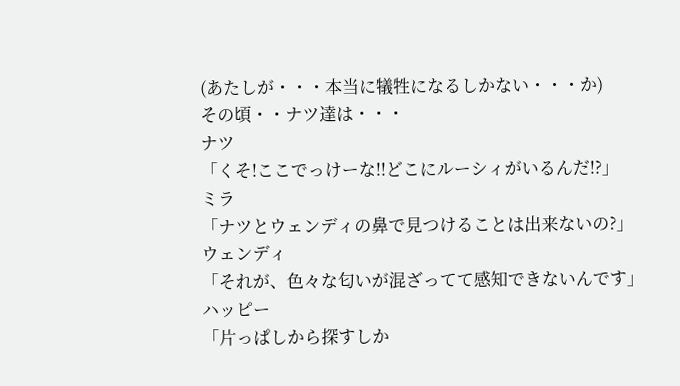(あたしが・・・本当に犠牲になるしかない・・・か)
その頃・・ナツ達は・・・
ナツ
「くそ!ここでっけーな!!どこにルーシィがいるんだ!?」
ミラ
「ナツとウェンディの鼻で見つけることは出来ないの?」
ウェンディ
「それが、色々な匂いが混ざってて感知できないんです」
ハッピー
「片っぱしから探すしか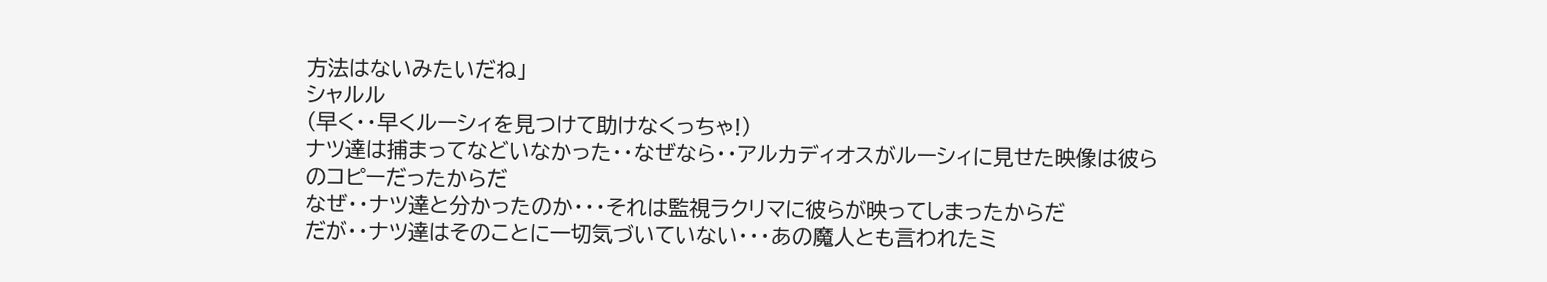方法はないみたいだね」
シャルル
(早く・・早くルーシィを見つけて助けなくっちゃ!)
ナツ達は捕まってなどいなかった・・なぜなら・・アルカディオスがルーシィに見せた映像は彼らのコピーだったからだ
なぜ・・ナツ達と分かったのか・・・それは監視ラクリマに彼らが映ってしまったからだ
だが・・ナツ達はそのことに一切気づいていない・・・あの魔人とも言われたミ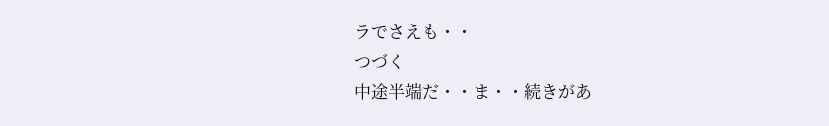ラでさえも・・
つづく
中途半端だ・・ま・・続きがあ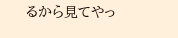るから見てやっ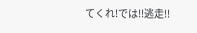てくれ!では!!逃走!!